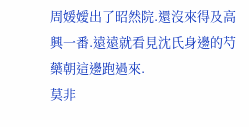周媛嬡出了昭然院.還沒來得及高興一番.遠遠就看見沈氏身邊的芍藥朝這邊跑過來.
莫非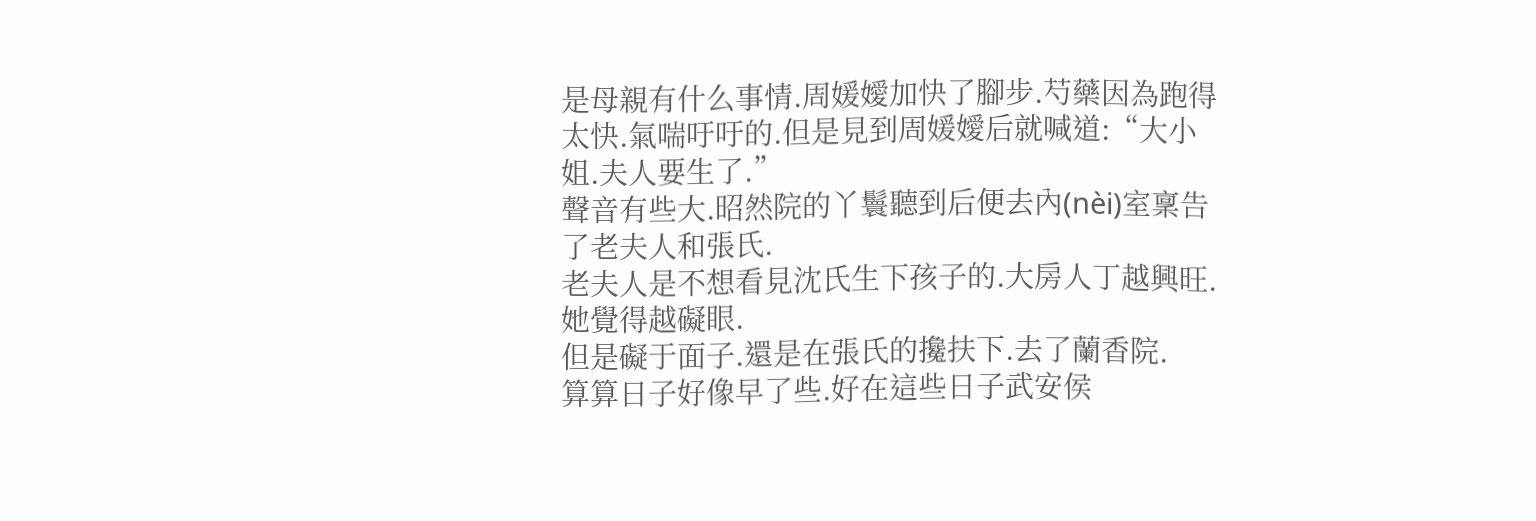是母親有什么事情.周媛嬡加快了腳步.芍藥因為跑得太快.氣喘吁吁的.但是見到周媛嬡后就喊道:“大小姐.夫人要生了.”
聲音有些大.昭然院的丫鬟聽到后便去內(nèi)室稟告了老夫人和張氏.
老夫人是不想看見沈氏生下孩子的.大房人丁越興旺.她覺得越礙眼.
但是礙于面子.還是在張氏的攙扶下.去了蘭香院.
算算日子好像早了些.好在這些日子武安侯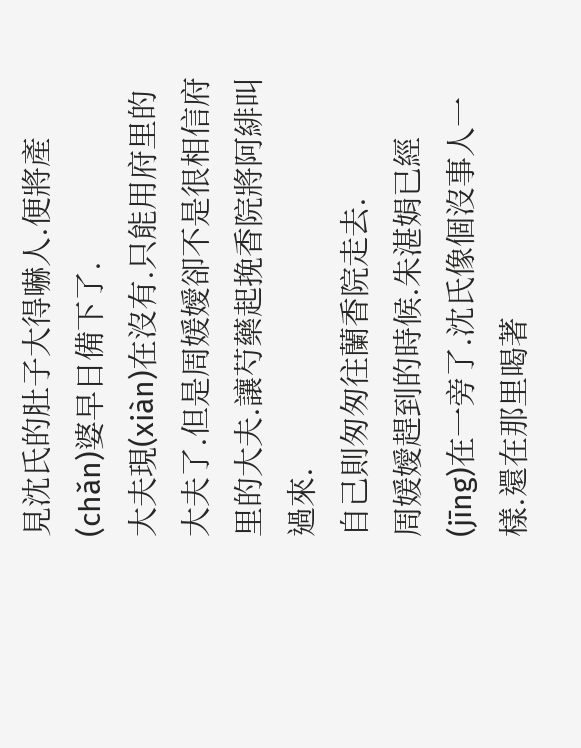見沈氏的肚子大得嚇人.便將產(chǎn)婆早日備下了.
大夫現(xiàn)在沒有.只能用府里的大夫了.但是周媛嬡卻不是很相信府里的大夫.讓芍藥起挽香院將阿緋叫過來.
自己則匆匆往蘭香院走去.
周媛嬡趕到的時候.朱湛娟已經(jīng)在一旁了.沈氏像個沒事人一樣.還在那里喝著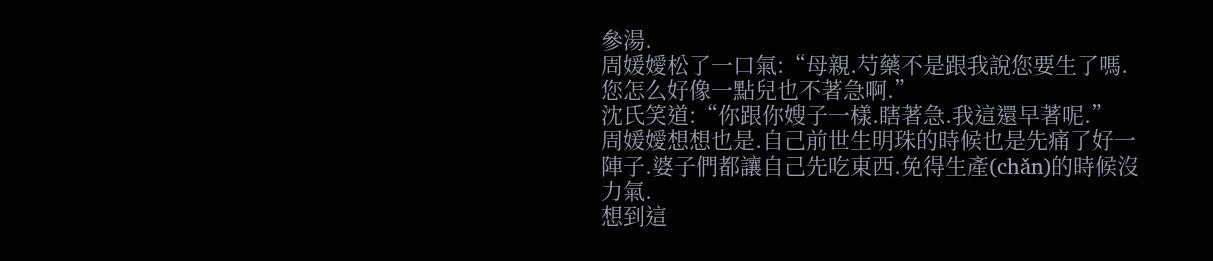參湯.
周媛嬡松了一口氣:“母親.芍藥不是跟我說您要生了嗎.您怎么好像一點兒也不著急啊.”
沈氏笑道:“你跟你嫂子一樣.瞎著急.我這還早著呢.”
周媛嬡想想也是.自己前世生明珠的時候也是先痛了好一陣子.婆子們都讓自己先吃東西.免得生產(chǎn)的時候沒力氣.
想到這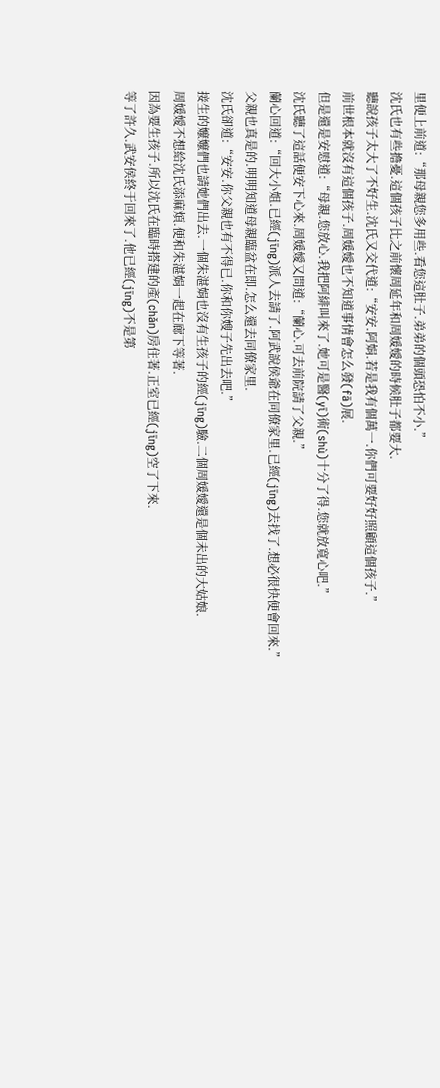里便上前道:“那母親您多用些.看您這肚子.弟弟的個頭恐怕不小.”
沈氏也有些擔憂.這個孩子比之前懷周延年和周媛嬡的時候肚子都要大.
聽說孩子太大了不好生.沈氏又交代道:“安安.阿娟.若是我有個萬一.你們可要好好照顧這個孩子.”
前世根本就沒有這個孩子.周媛嬡也不知道事情會怎么發(fā)展.
但是還是安慰道:“母親.您放心.我把阿緋叫來了.她可是醫(yī)術(shù)十分了得.您就放寬心吧.”
沈氏聽了這話便安下心來.周媛嬡又問道:“蘭心.可去前院請了父親.”
蘭心回道:“回大小姐.已經(jīng)派人去請了.阿武說侯爺在同僚家里.已經(jīng)去找了.想必很快便會回來.”
父親也真是的.明明知道母親臨盆在即.怎么還去同僚家里.
沈氏卻道:“安安.你父親也有不得已.你和你嫂子先出去吧.”
接生的嬤嬤們也請她們出去.一個朱湛娟也沒有生孩子的經(jīng)驗.二個周媛嬡還是個未出的大姑娘.
周媛嬡不想給沈氏添麻煩.便和朱湛娟一起在廊下等著.
因為要生孩子.所以沈氏在臨時搭建的產(chǎn)房住著.正室已經(jīng)空了下來.
等了許久.武安侯終于回來了.他已經(jīng)不是第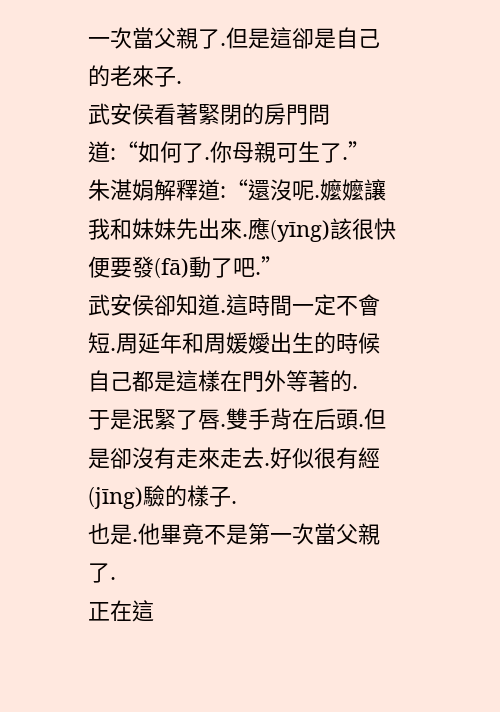一次當父親了.但是這卻是自己的老來子.
武安侯看著緊閉的房門問道:“如何了.你母親可生了.”
朱湛娟解釋道:“還沒呢.嬤嬤讓我和妹妹先出來.應(yīng)該很快便要發(fā)動了吧.”
武安侯卻知道.這時間一定不會短.周延年和周媛嬡出生的時候自己都是這樣在門外等著的.
于是泯緊了唇.雙手背在后頭.但是卻沒有走來走去.好似很有經(jīng)驗的樣子.
也是.他畢竟不是第一次當父親了.
正在這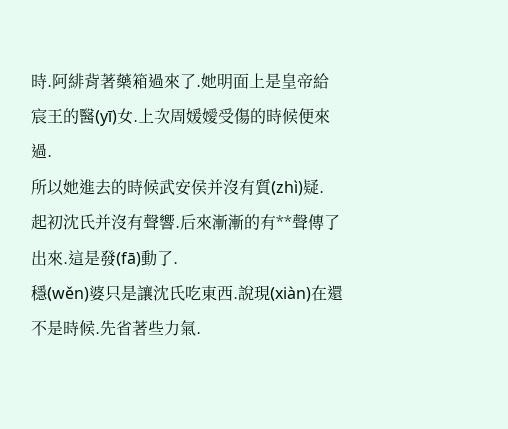時.阿緋背著藥箱過來了.她明面上是皇帝給宸王的醫(yī)女.上次周媛嬡受傷的時候便來過.
所以她進去的時候武安侯并沒有質(zhì)疑.
起初沈氏并沒有聲響.后來漸漸的有**聲傳了出來.這是發(fā)動了.
穩(wěn)婆只是讓沈氏吃東西.說現(xiàn)在還不是時候.先省著些力氣.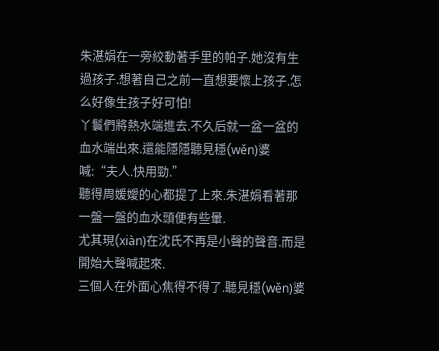朱湛娟在一旁絞動著手里的帕子.她沒有生過孩子.想著自己之前一直想要懷上孩子.怎么好像生孩子好可怕!
丫鬟們將熱水端進去.不久后就一盆一盆的血水端出來.還能隱隱聽見穩(wěn)婆喊:“夫人.快用勁.”
聽得周媛嬡的心都提了上來.朱湛娟看著那一盤一盤的血水頭便有些暈.
尤其現(xiàn)在沈氏不再是小聲的聲音.而是開始大聲喊起來.
三個人在外面心焦得不得了.聽見穩(wěn)婆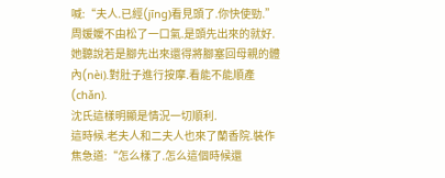喊:“夫人.已經(jīng)看見頭了.你快使勁.”
周媛嬡不由松了一口氣.是頭先出來的就好.她聽說若是腳先出來還得將腳塞回母親的體內(nèi).對肚子進行按摩.看能不能順產(chǎn).
沈氏這樣明顯是情況一切順利.
這時候.老夫人和二夫人也來了蘭香院.裝作焦急道:“怎么樣了.怎么這個時候還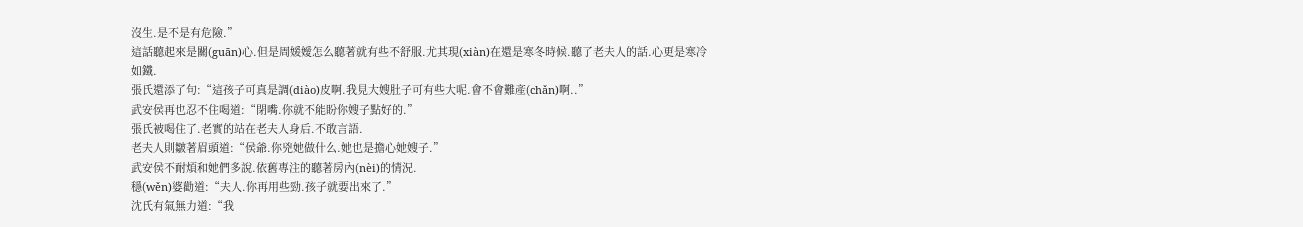沒生.是不是有危險.”
這話聽起來是關(guān)心.但是周媛嬡怎么聽著就有些不舒服.尤其現(xiàn)在還是寒冬時候.聽了老夫人的話.心更是寒冷如鐵.
張氏還添了句:“這孩子可真是調(diào)皮啊.我見大嫂肚子可有些大呢.會不會難產(chǎn)啊..”
武安侯再也忍不住喝道:“閉嘴.你就不能盼你嫂子點好的.”
張氏被喝住了.老實的站在老夫人身后.不敢言語.
老夫人則皺著眉頭道:“侯爺.你兇她做什么.她也是擔心她嫂子.”
武安侯不耐煩和她們多說.依舊專注的聽著房內(nèi)的情況.
穩(wěn)婆勸道:“夫人.你再用些勁.孩子就要出來了.”
沈氏有氣無力道:“我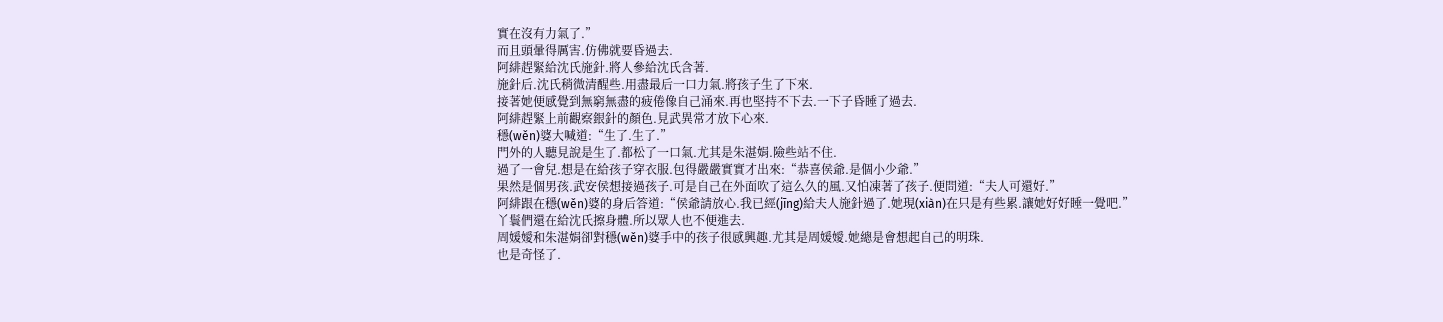實在沒有力氣了.”
而且頭暈得厲害.仿佛就要昏過去.
阿緋趕緊給沈氏施針.將人參給沈氏含著.
施針后.沈氏稍微清醒些.用盡最后一口力氣.將孩子生了下來.
接著她便感覺到無窮無盡的疲倦像自己涌來.再也堅持不下去.一下子昏睡了過去.
阿緋趕緊上前觀察銀針的顏色.見武異常才放下心來.
穩(wěn)婆大喊道:“生了.生了.”
門外的人聽見說是生了.都松了一口氣.尤其是朱湛娟.險些站不住.
過了一會兒.想是在給孩子穿衣服.包得嚴嚴實實才出來:“恭喜侯爺.是個小少爺.”
果然是個男孩.武安侯想接過孩子.可是自己在外面吹了這么久的風.又怕凍著了孩子.便問道:“夫人可還好.”
阿緋跟在穩(wěn)婆的身后答道:“侯爺請放心.我已經(jīng)給夫人施針過了.她現(xiàn)在只是有些累.讓她好好睡一覺吧.”
丫鬟們還在給沈氏擦身體.所以眾人也不便進去.
周媛嬡和朱湛娟卻對穩(wěn)婆手中的孩子很感興趣.尤其是周媛嬡.她總是會想起自己的明珠.
也是奇怪了.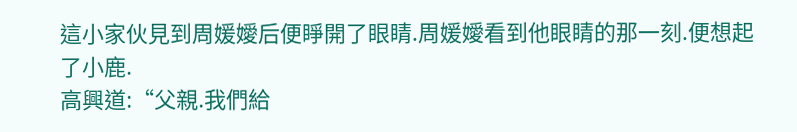這小家伙見到周媛嬡后便睜開了眼睛.周媛嬡看到他眼睛的那一刻.便想起了小鹿.
高興道:“父親.我們給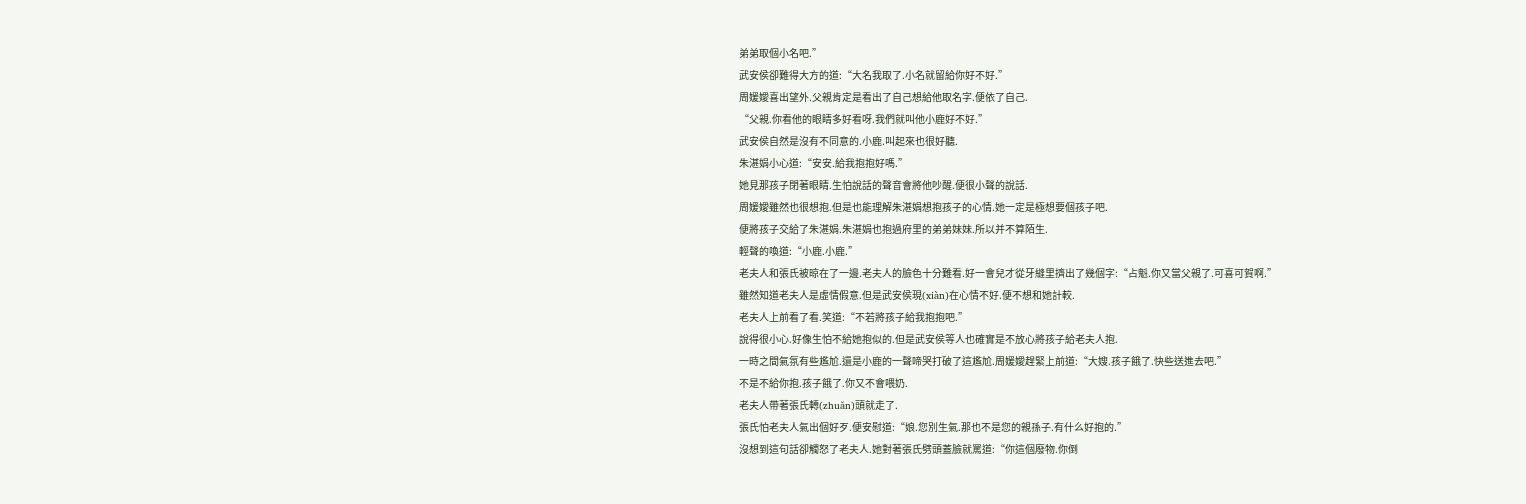弟弟取個小名吧.”
武安侯卻難得大方的道:“大名我取了.小名就留給你好不好.”
周媛嬡喜出望外.父親肯定是看出了自己想給他取名字.便依了自己.
“父親.你看他的眼睛多好看呀.我們就叫他小鹿好不好.”
武安侯自然是沒有不同意的.小鹿.叫起來也很好聽.
朱湛娟小心道:“安安.給我抱抱好嗎.”
她見那孩子閉著眼睛.生怕說話的聲音會將他吵醒.便很小聲的說話.
周媛嬡雖然也很想抱.但是也能理解朱湛娟想抱孩子的心情.她一定是極想要個孩子吧.
便將孩子交給了朱湛娟.朱湛娟也抱過府里的弟弟妹妹.所以并不算陌生.
輕聲的喚道:“小鹿.小鹿.”
老夫人和張氏被晾在了一邊.老夫人的臉色十分難看.好一會兒才從牙縫里擠出了幾個字:“占魁.你又當父親了.可喜可賀啊.”
雖然知道老夫人是虛情假意.但是武安侯現(xiàn)在心情不好.便不想和她計較.
老夫人上前看了看.笑道:“不若將孩子給我抱抱吧.”
說得很小心.好像生怕不給她抱似的.但是武安侯等人也確實是不放心將孩子給老夫人抱.
一時之間氣氛有些尷尬.還是小鹿的一聲啼哭打破了這尷尬.周媛嬡趕緊上前道:“大嫂.孩子餓了.快些送進去吧.”
不是不給你抱.孩子餓了.你又不會喂奶.
老夫人帶著張氏轉(zhuǎn)頭就走了.
張氏怕老夫人氣出個好歹.便安慰道:“娘.您別生氣.那也不是您的親孫子.有什么好抱的.”
沒想到這句話卻觸怒了老夫人.她對著張氏劈頭蓋臉就罵道:“你這個廢物.你倒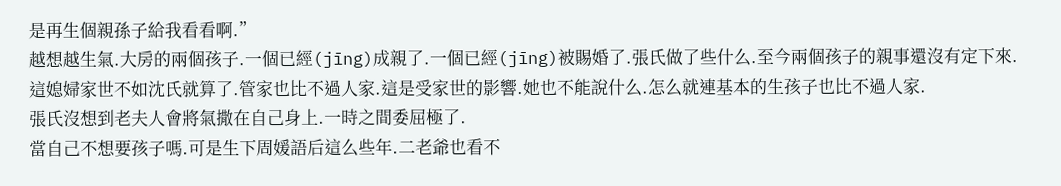是再生個親孫子給我看看啊.”
越想越生氣.大房的兩個孩子.一個已經(jīng)成親了.一個已經(jīng)被賜婚了.張氏做了些什么.至今兩個孩子的親事還沒有定下來.
這媳婦家世不如沈氏就算了.管家也比不過人家.這是受家世的影響.她也不能說什么.怎么就連基本的生孩子也比不過人家.
張氏沒想到老夫人會將氣撒在自己身上.一時之間委屈極了.
當自己不想要孩子嗎.可是生下周媛語后這么些年.二老爺也看不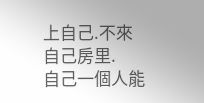上自己.不來自己房里.
自己一個人能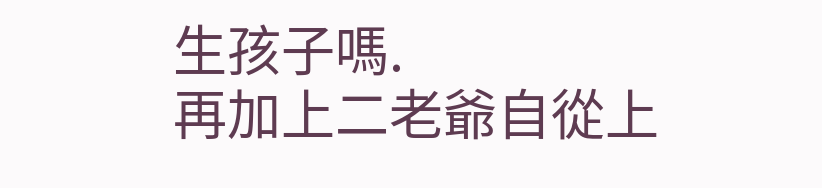生孩子嗎.
再加上二老爺自從上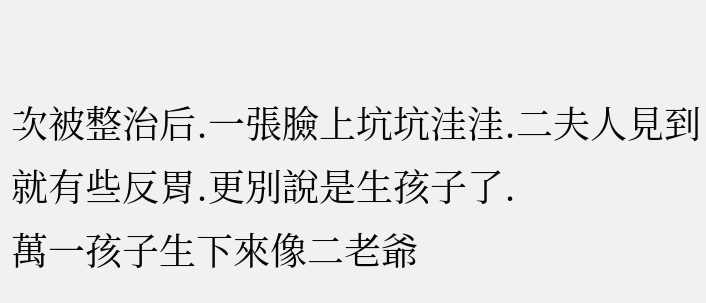次被整治后.一張臉上坑坑洼洼.二夫人見到就有些反胃.更別說是生孩子了.
萬一孩子生下來像二老爺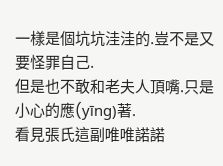一樣是個坑坑洼洼的.豈不是又要怪罪自己.
但是也不敢和老夫人頂嘴.只是小心的應(yīng)著.
看見張氏這副唯唯諾諾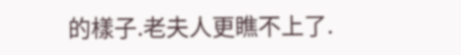的樣子.老夫人更瞧不上了.